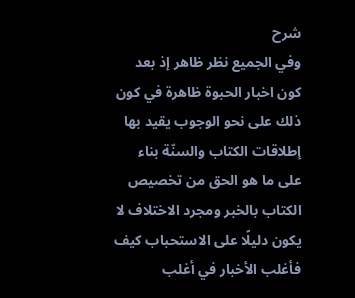شرح
وفي الجميع نظر ظاهر إذ بعد كون اخبار الحبوة ظاهرة في كون ذلك على نحو الوجوب يقيد بها إطلاقات الكتاب والسنّة بناء على ما هو الحق من تخصيص الكتاب بالخبر ومجرد الاختلاف لا يكون دليلًا على الاستحباب كيف فأغلب الأخبار في أغلب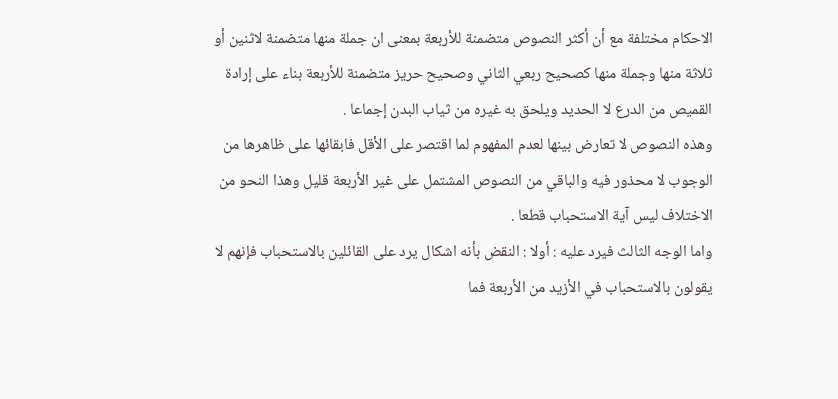الاحكام مختلفة مع أن أكثر النصوص متضمنة للأربعة بمعنى ان جملة منها متضمنة لاثنين أو ثلاثة منها وجملة منها كصحيح ربعي الثاني وصحيح حريز متضمنة للأربعة بناء على إرادة القميص من الدرع لا الحديد ويلحق به غيره من ثياب البدن إجماعا .
وهذه النصوص لا تعارض بينها لعدم المفهوم لما اقتصر على الأقل فابقائها على ظاهرها من الوجوب لا محذور فيه والباقي من النصوص المشتمل على غير الأربعة قليل وهذا النحو من الاختلاف ليس آية الاستحباب قطعا .
واما الوجه الثالث فيرد عليه : أولا : النقض بأنه اشكال يرد على القائلين بالاستحباب فإنهم لا يقولون بالاستحباب في الأزيد من الأربعة فما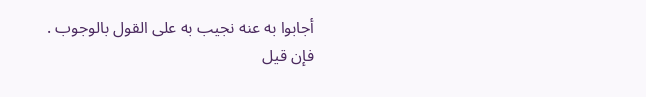أجابوا به عنه نجيب به على القول بالوجوب .
فإن قيل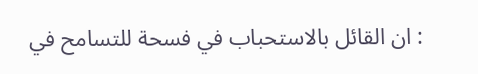: ان القائل بالاستحباب في فسحة للتسامح في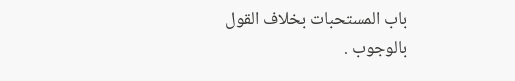باب المستحبات بخلاف القول بالوجوب .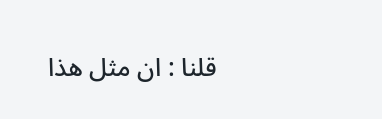قلنا : ان مثل هذا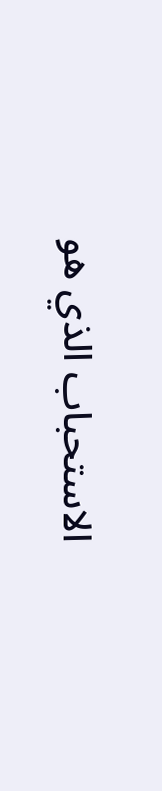الاستحباب الذي هو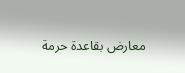معارض بقاعدة حرمة